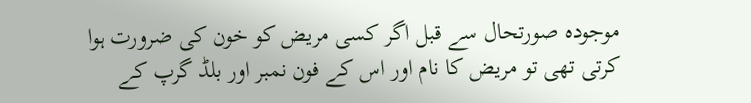موجودہ صورتحال سے قبل اگر کسی مریض کو خون کی ضرورت ہوا کرتی تھی تو مریض کا نام اور اس کے فون نمبر اور بلڈ گرپ کے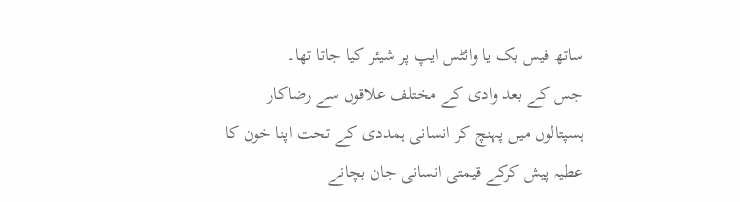ساتھ فیس بک یا وائٹس ایپ پر شیئر کیا جاتا تھا۔
جس کے بعد وادی کے مختلف علاقوں سے رضاکار ہسپتالوں میں پہنچ کر انسانی ہمددی کے تحت اپنا خون کا عطیہ پیش کرکے قیمتی انسانی جان بچانے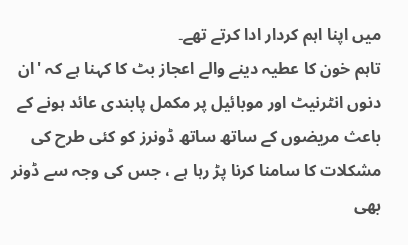میں اپنا اہم کردار ادا کرتے تھے۔
تاہم خون کا عطیہ دینے والے اعجاز بٹ کا کہنا ہے کہ 'ان دنوں انٹرنیٹ اور موبائیل پر مکمل پابندی عائد ہونے کے باعث مریضوں کے ساتھ ساتھ ڈونرز کو کئی طرح کی مشکلات کا سامنا کرنا پڑ رہا ہے ، جس کی وجہ سے ڈونر بھی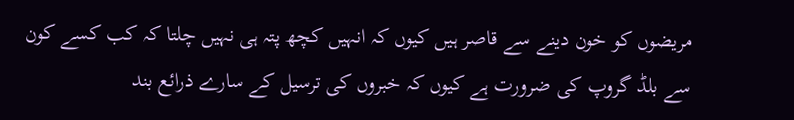مریضوں کو خون دینے سے قاصر ہیں کیوں کہ انہیں کچھ پتہ ہی نہیں چلتا کہ کب کسے کون سے بلڈ گروپ کی ضرورت ہے کیوں کہ خبروں کی ترسیل کے سارے ذرائع بند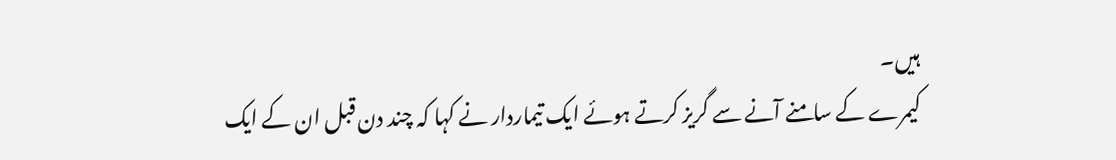ہیں۔
کیمرے کے سامنے آنے سے گریز کرتے ہوئے ایک تیماردار نے کہا کہ چند دن قبل ان کے ایک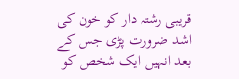قریبی رشتہ دار کو خون کی اشد ضرورت پڑی جس کے بعد انہیں ایک شخص کو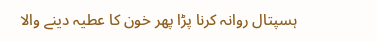ہسپتال روانہ کرنا پڑا پھر خون کا عطیہ دینے والا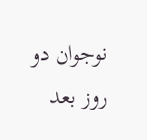نوجوان دو روز بعد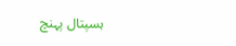ہسپتال پہنچ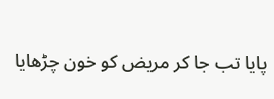پایا تب جا کر مریض کو خون چڑھایا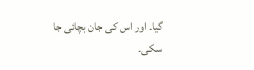گیا۔ اور اس کی جان بچائی جا سکی۔